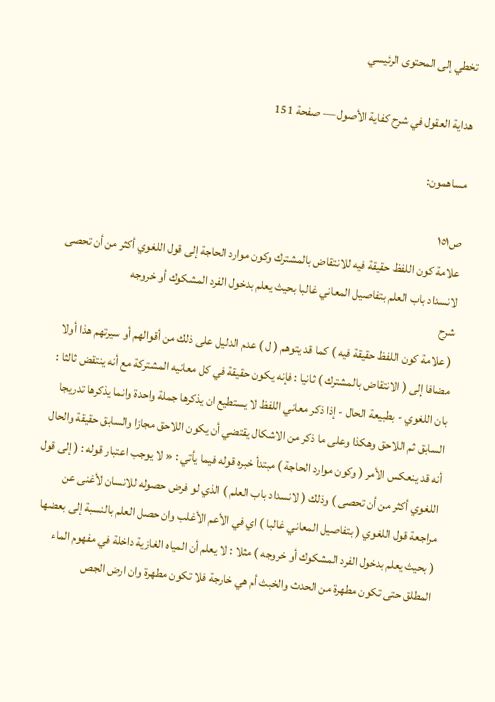تخطي إلى المحتوى الرئيسي

هداية العقول في شرح كفاية الأصول — صفحة 151

مساهمون:

ص١٥١
علامة كون اللفظ حقيقة فيه للانتقاض بالمشترك وكون موارد الحاجة إلى قول اللغوي أكثر من أن تحصى لانسداد باب العلم بتفاصيل المعاني غالبا بحيث يعلم بدخول الفرد المشكوك أو خروجه
شرح
( علامة كون اللفظ حقيقة فيه ) كما قد يتوهم ( ل ) عدم الدليل على ذلك من أقوالهم أو سيرتهم هذا أولا مضافا إلى ( الانتقاض بالمشترك ) ثانيا : فإنه يكون حقيقة في كل معانيه المشتركة مع أنه ينتقض ثالثا : بان اللغوي - بطبيعة الحال - إذا ذكر معاني اللفظ لا يستطيع ان يذكرها جملة واحدة وانما يذكرها تدريجا السابق ثم اللاحق وهكذا وعلى ما ذكر من الاشكال يقتضي أن يكون اللاحق مجازا والسابق حقيقة والحال أنه قد ينعكس الأمر ( وكون موارد الحاجة ) مبتدأ خبره قوله فيما يأتي : « لا يوجب اعتبار قوله : ( إلى قول اللغوي أكثر من أن تحصى ) وذلك ( لانسداد باب العلم ) الذي لو فرض حصوله للانسان لأغنى عن مراجعة قول اللغوي ( بتفاصيل المعاني غالبا ) اي في الأعم الأغلب وان حصل العلم بالنسبة إلى بعضها ( بحيث يعلم بدخول الفرد المشكوك أو خروجه ) مثلا : لا يعلم أن المياه الغازية داخلة في مفهوم الماء المطلق حتى تكون مطهرة من الحدث والخبث أم هي خارجة فلا تكون مطهرة وان ارض الجص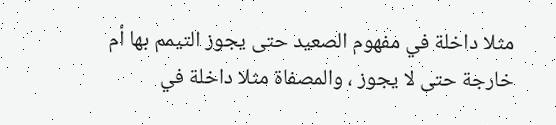مثلا داخلة في مفهوم الصعيد حتى يجوز التيمم بها أم خارجة حتى لا يجوز ، والمصفاة مثلا داخلة في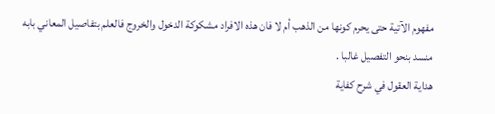مفهوم الآتية حتى يحرم كونها من الذهب أم لا فان هذه الافراد مشكوكة الدخول والخروج فالعلم بتفاصيل المعاني بابه منسد بنحو التفصيل غالبا .
هداية العقول في شرح كفاية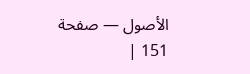الأصول — صفحة 151 |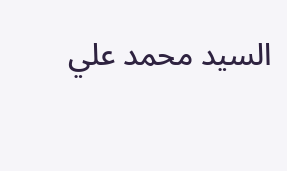السيد محمد علي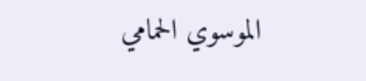الموسوي الحمامي